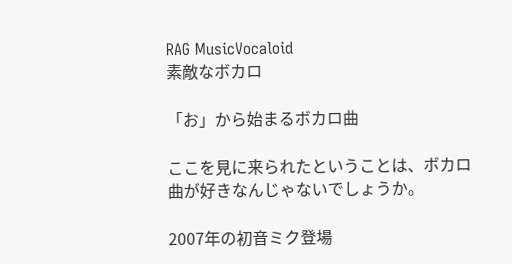RAG MusicVocaloid
素敵なボカロ

「お」から始まるボカロ曲

ここを見に来られたということは、ボカロ曲が好きなんじゃないでしょうか。

2007年の初音ミク登場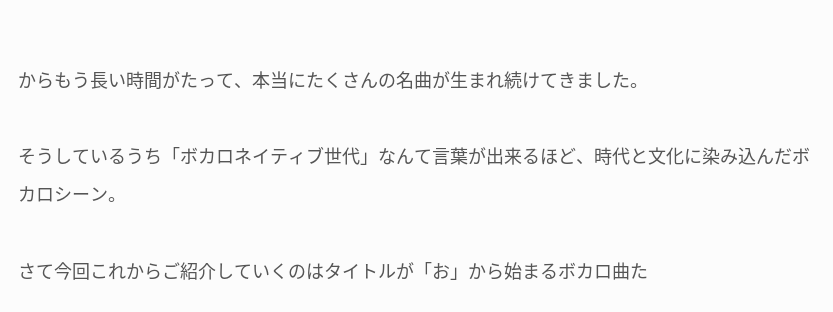からもう長い時間がたって、本当にたくさんの名曲が生まれ続けてきました。

そうしているうち「ボカロネイティブ世代」なんて言葉が出来るほど、時代と文化に染み込んだボカロシーン。

さて今回これからご紹介していくのはタイトルが「お」から始まるボカロ曲た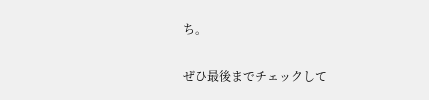ち。

ぜひ最後までチェックして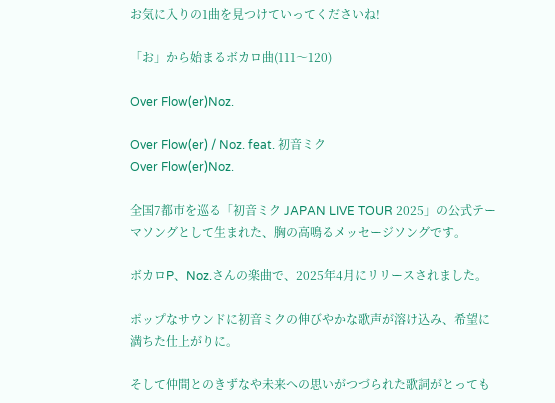お気に入りの1曲を見つけていってくださいね!

「お」から始まるボカロ曲(111〜120)

Over Flow(er)Noz.

Over Flow(er) / Noz. feat. 初音ミク
Over Flow(er)Noz.

全国7都市を巡る「初音ミク JAPAN LIVE TOUR 2025」の公式テーマソングとして生まれた、胸の高鳴るメッセージソングです。

ボカロP、Noz.さんの楽曲で、2025年4月にリリースされました。

ポップなサウンドに初音ミクの伸びやかな歌声が溶け込み、希望に満ちた仕上がりに。

そして仲間とのきずなや未来への思いがつづられた歌詞がとっても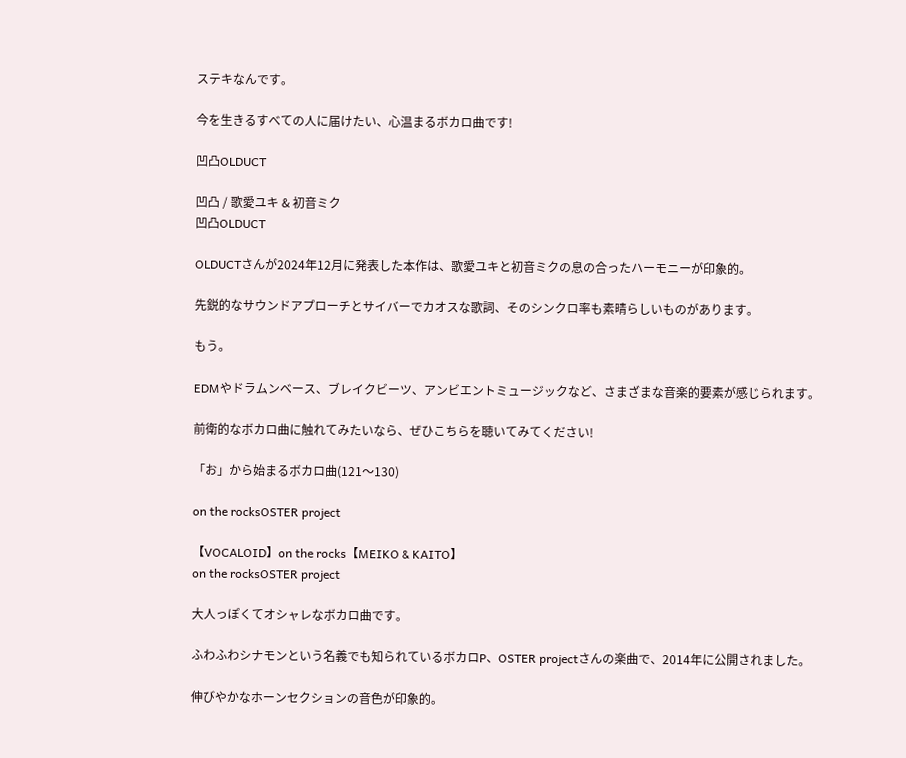ステキなんです。

今を生きるすべての人に届けたい、心温まるボカロ曲です!

凹凸OLDUCT

凹凸 / 歌愛ユキ & 初音ミク
凹凸OLDUCT

OLDUCTさんが2024年12月に発表した本作は、歌愛ユキと初音ミクの息の合ったハーモニーが印象的。

先鋭的なサウンドアプローチとサイバーでカオスな歌詞、そのシンクロ率も素晴らしいものがあります。

もう。

EDMやドラムンベース、ブレイクビーツ、アンビエントミュージックなど、さまざまな音楽的要素が感じられます。

前衛的なボカロ曲に触れてみたいなら、ぜひこちらを聴いてみてください!

「お」から始まるボカロ曲(121〜130)

on the rocksOSTER project

【VOCALOID】on the rocks【MEIKO & KAITO】
on the rocksOSTER project

大人っぽくてオシャレなボカロ曲です。

ふわふわシナモンという名義でも知られているボカロP、OSTER projectさんの楽曲で、2014年に公開されました。

伸びやかなホーンセクションの音色が印象的。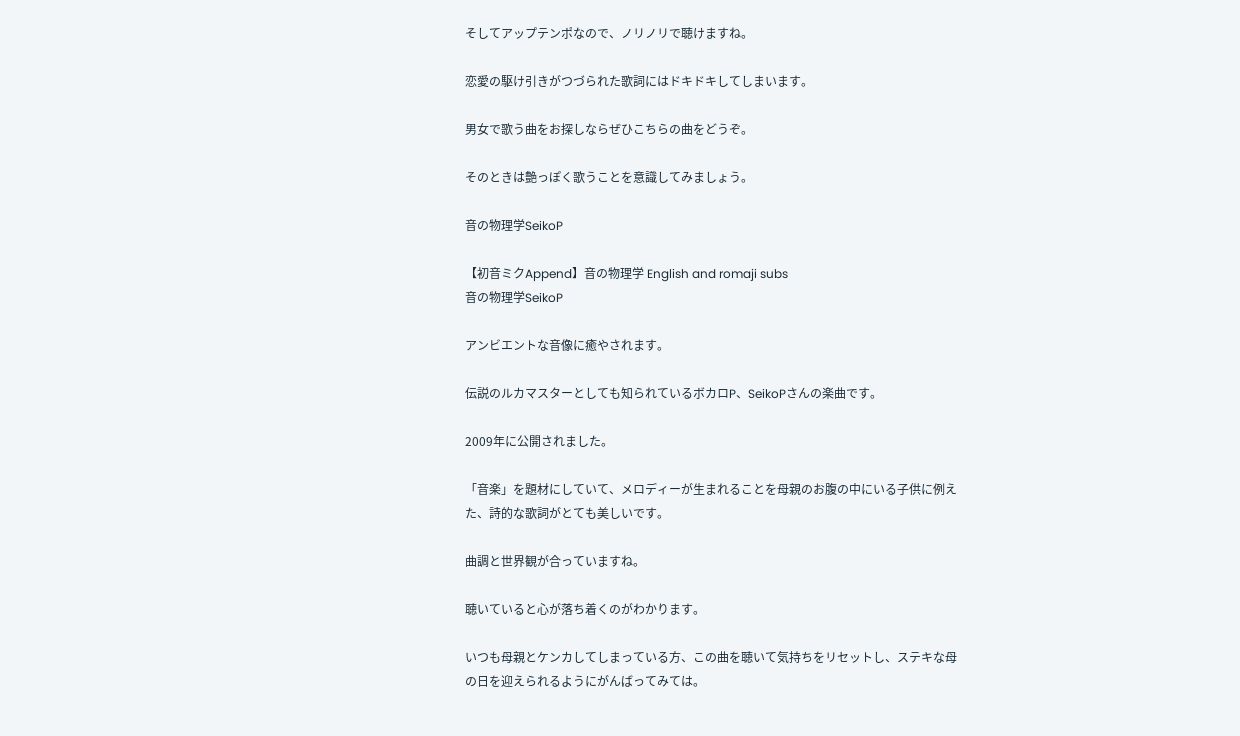そしてアップテンポなので、ノリノリで聴けますね。

恋愛の駆け引きがつづられた歌詞にはドキドキしてしまいます。

男女で歌う曲をお探しならぜひこちらの曲をどうぞ。

そのときは艶っぽく歌うことを意識してみましょう。

音の物理学SeikoP

【初音ミクAppend】音の物理学 English and romaji subs
音の物理学SeikoP

アンビエントな音像に癒やされます。

伝説のルカマスターとしても知られているボカロP、SeikoPさんの楽曲です。

2009年に公開されました。

「音楽」を題材にしていて、メロディーが生まれることを母親のお腹の中にいる子供に例えた、詩的な歌詞がとても美しいです。

曲調と世界観が合っていますね。

聴いていると心が落ち着くのがわかります。

いつも母親とケンカしてしまっている方、この曲を聴いて気持ちをリセットし、ステキな母の日を迎えられるようにがんばってみては。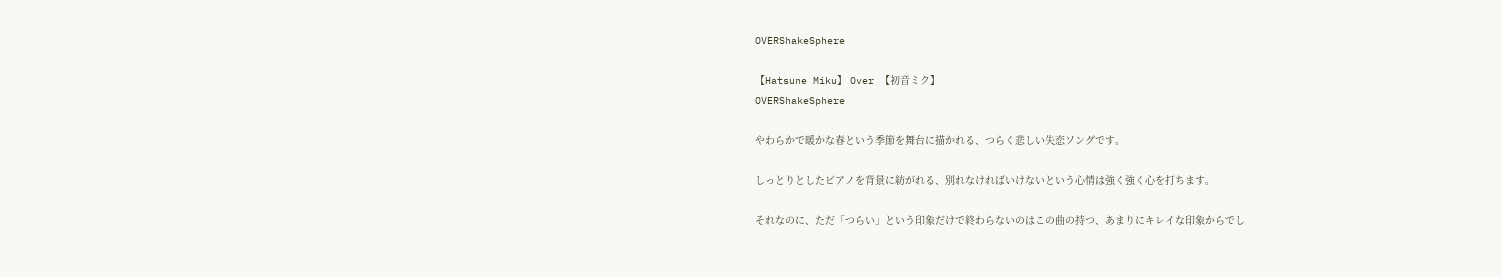OVERShakeSphere

【Hatsune Miku】 Over 【初音ミク】
OVERShakeSphere

やわらかで暖かな春という季節を舞台に描かれる、つらく悲しい失恋ソングです。

しっとりとしたピアノを背景に紡がれる、別れなければいけないという心情は強く強く心を打ちます。

それなのに、ただ「つらい」という印象だけで終わらないのはこの曲の持つ、あまりにキレイな印象からでし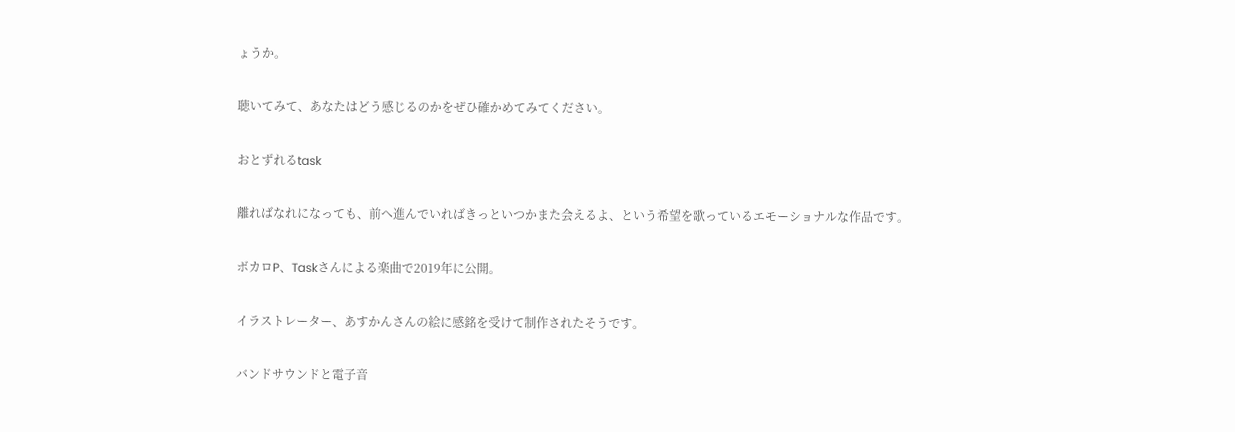ょうか。

聴いてみて、あなたはどう感じるのかをぜひ確かめてみてください。

おとずれるtask

離ればなれになっても、前へ進んでいればきっといつかまた会えるよ、という希望を歌っているエモーショナルな作品です。

ボカロP、Taskさんによる楽曲で2019年に公開。

イラストレーター、あすかんさんの絵に感銘を受けて制作されたそうです。

バンドサウンドと電子音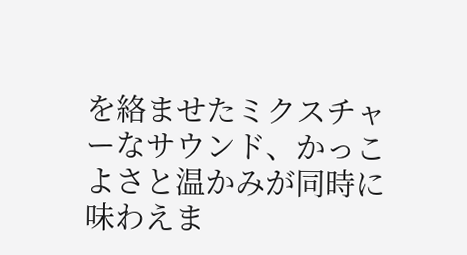を絡ませたミクスチャーなサウンド、かっこよさと温かみが同時に味わえま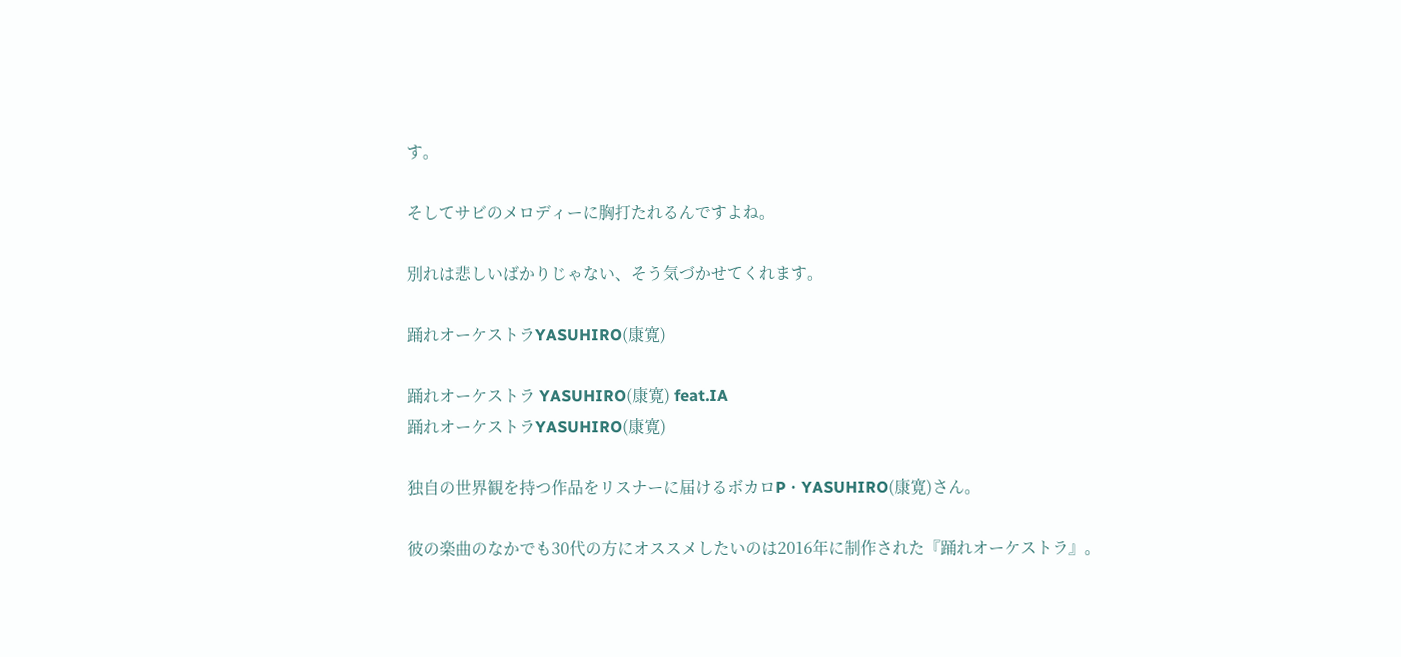す。

そしてサビのメロディーに胸打たれるんですよね。

別れは悲しいばかりじゃない、そう気づかせてくれます。

踊れオーケストラYASUHIRO(康寛)

踊れオーケストラ YASUHIRO(康寛) feat.IA
踊れオーケストラYASUHIRO(康寛)

独自の世界観を持つ作品をリスナーに届けるボカロP・YASUHIRO(康寛)さん。

彼の楽曲のなかでも30代の方にオススメしたいのは2016年に制作された『踊れオーケストラ』。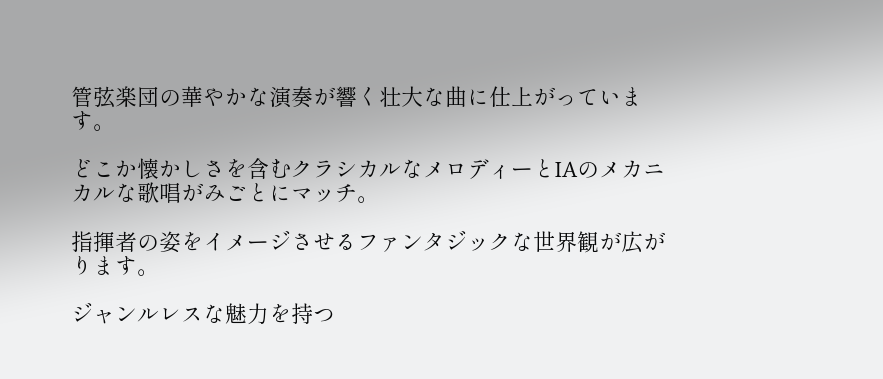管弦楽団の華やかな演奏が響く壮大な曲に仕上がっています。

どこか懐かしさを含むクラシカルなメロディーとIAのメカニカルな歌唱がみごとにマッチ。

指揮者の姿をイメージさせるファンタジックな世界観が広がります。

ジャンルレスな魅力を持つ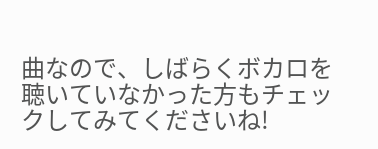曲なので、しばらくボカロを聴いていなかった方もチェックしてみてくださいね!